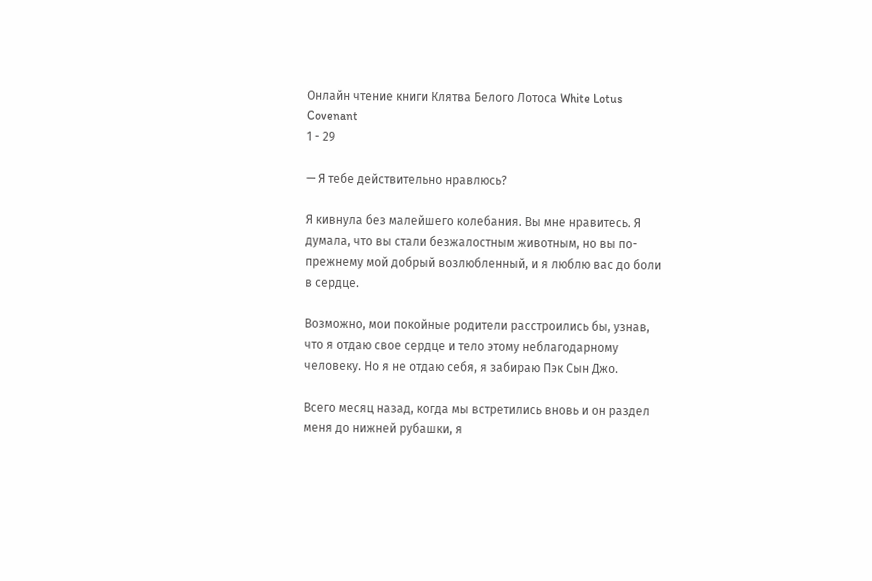Онлайн чтение книги Клятва Белого Лотоса White Lotus Covenant
1 - 29

— Я тебе действительно нравлюсь?

Я кивнула без малейшего колебания. Вы мне нравитесь. Я думала, что вы стали безжалостным животным, но вы по-прежнему мой добрый возлюбленный, и я люблю вас до боли в сердце.

Возможно, мои покойные родители расстроились бы, узнав, что я отдаю свое сердце и тело этому неблагодарному человеку. Но я не отдаю себя, я забираю Пэк Сын Джо.

Всего месяц назад, когда мы встретились вновь и он раздел меня до нижней рубашки, я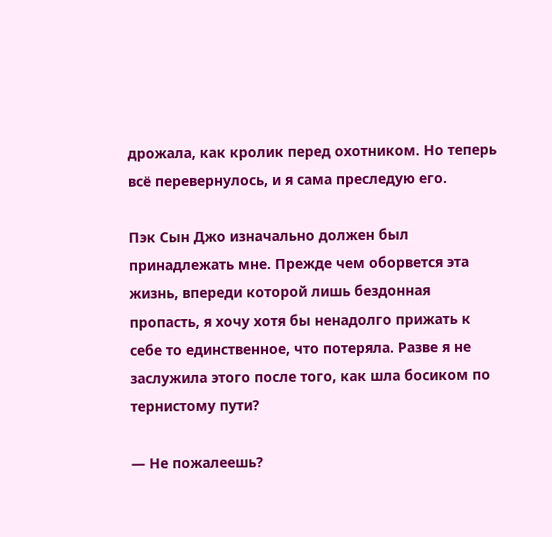дрожала, как кролик перед охотником. Но теперь всё перевернулось, и я сама преследую его.

Пэк Сын Джо изначально должен был принадлежать мне. Прежде чем оборвется эта жизнь, впереди которой лишь бездонная пропасть, я хочу хотя бы ненадолго прижать к себе то единственное, что потеряла. Разве я не заслужила этого после того, как шла босиком по тернистому пути?

— Не пожалеешь?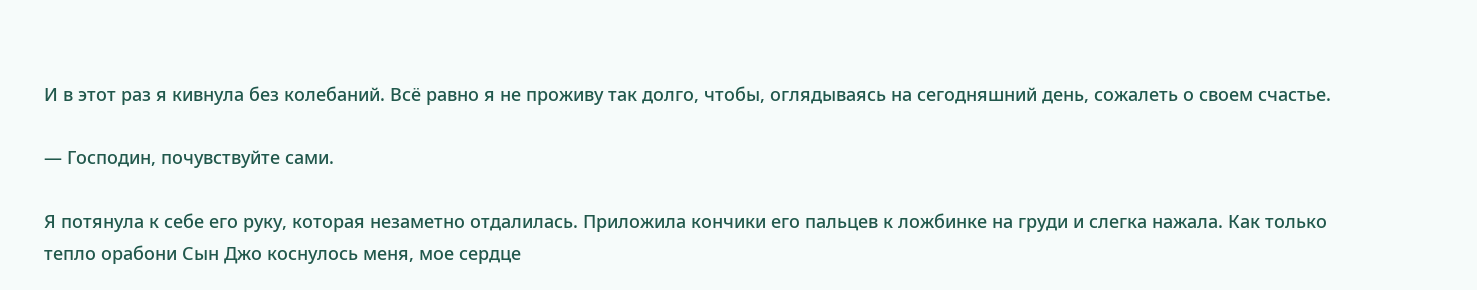И в этот раз я кивнула без колебаний. Всё равно я не проживу так долго, чтобы, оглядываясь на сегодняшний день, сожалеть о своем счастье.

— Господин, почувствуйте сами.

Я потянула к себе его руку, которая незаметно отдалилась. Приложила кончики его пальцев к ложбинке на груди и слегка нажала. Как только тепло орабони Сын Джо коснулось меня, мое сердце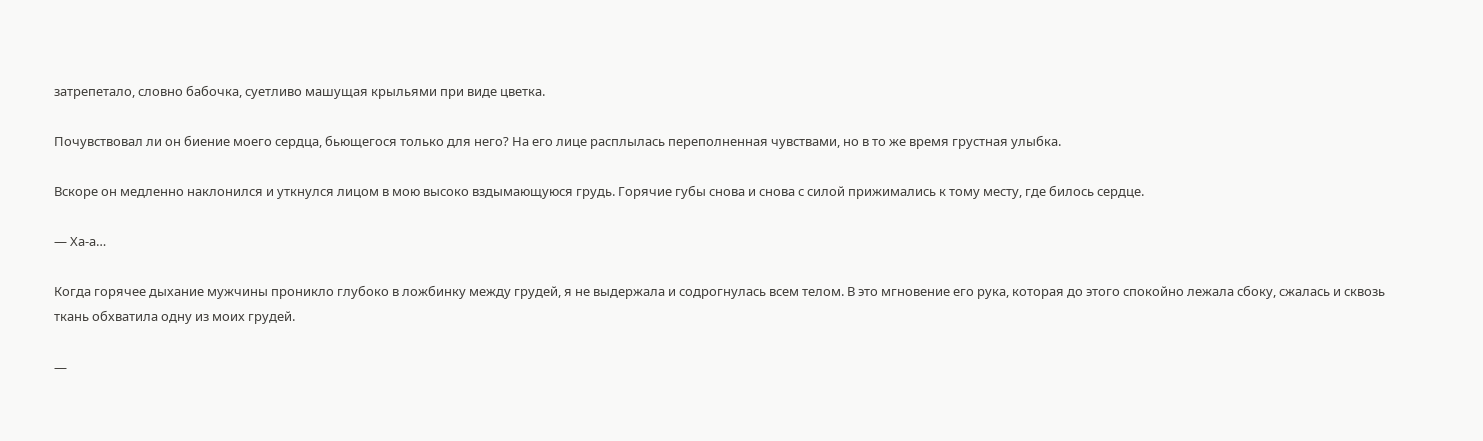затрепетало, словно бабочка, суетливо машущая крыльями при виде цветка.

Почувствовал ли он биение моего сердца, бьющегося только для него? На его лице расплылась переполненная чувствами, но в то же время грустная улыбка.

Вскоре он медленно наклонился и уткнулся лицом в мою высоко вздымающуюся грудь. Горячие губы снова и снова с силой прижимались к тому месту, где билось сердце.

— Ха-а…

Когда горячее дыхание мужчины проникло глубоко в ложбинку между грудей, я не выдержала и содрогнулась всем телом. В это мгновение его рука, которая до этого спокойно лежала сбоку, сжалась и сквозь ткань обхватила одну из моих грудей.

—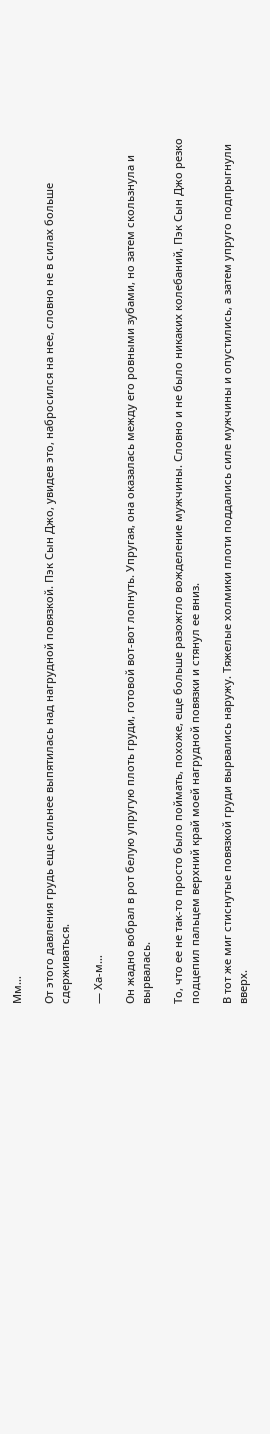Мм…

От этого давления грудь еще сильнее выпятилась над нагрудной повязкой. Пэк Сын Джо, увидев это, набросился на нее, словно не в силах больше сдерживаться.

— Ха-м…

Он жадно вобрал в рот белую упругую плоть груди, готовой вот-вот лопнуть. Упругая, она оказалась между его ровными зубами, но затем скользнула и вырвалась.

То, что ее не так-то просто было поймать, похоже, еще больше разожгло вожделение мужчины. Словно и не было никаких колебаний, Пэк Сын Джо резко подцепил пальцем верхний край моей нагрудной повязки и стянул ее вниз.

В тот же миг стиснутые повязкой груди вырвались наружу. Тяжелые холмики плоти поддались силе мужчины и опустились, а затем упруго подпрыгнули вверх.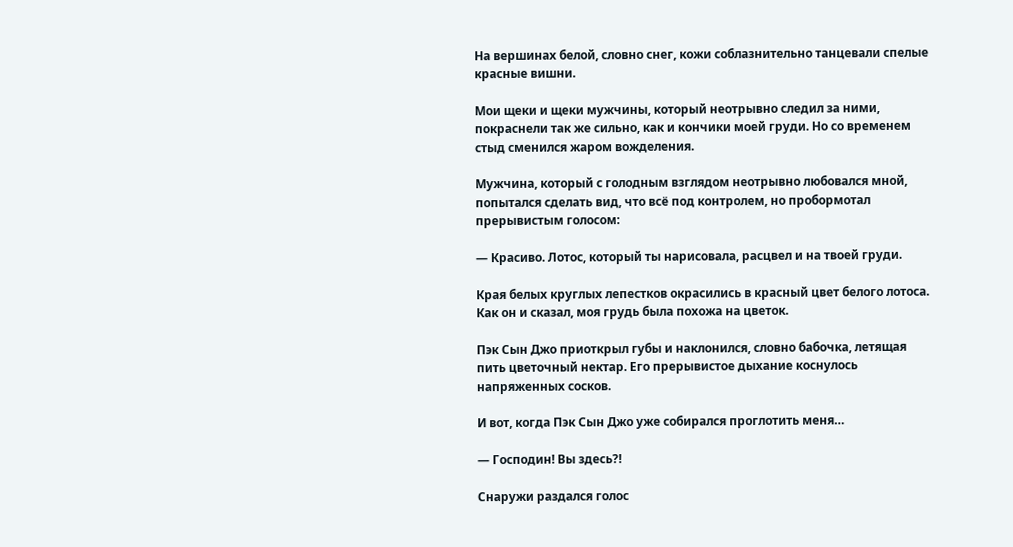На вершинах белой, словно снег, кожи соблазнительно танцевали спелые красные вишни.

Мои щеки и щеки мужчины, который неотрывно следил за ними, покраснели так же сильно, как и кончики моей груди. Но со временем стыд сменился жаром вожделения.

Мужчина, который с голодным взглядом неотрывно любовался мной, попытался сделать вид, что всё под контролем, но пробормотал прерывистым голосом:

— Красиво. Лотос, который ты нарисовала, расцвел и на твоей груди.

Края белых круглых лепестков окрасились в красный цвет белого лотоса. Как он и сказал, моя грудь была похожа на цветок.

Пэк Сын Джо приоткрыл губы и наклонился, словно бабочка, летящая пить цветочный нектар. Его прерывистое дыхание коснулось напряженных сосков.

И вот, когда Пэк Сын Джо уже собирался проглотить меня…

— Господин! Вы здесь?!

Снаружи раздался голос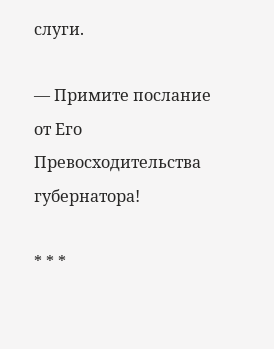слуги.

— Примите послание от Его Превосходительства губернатора!

* * *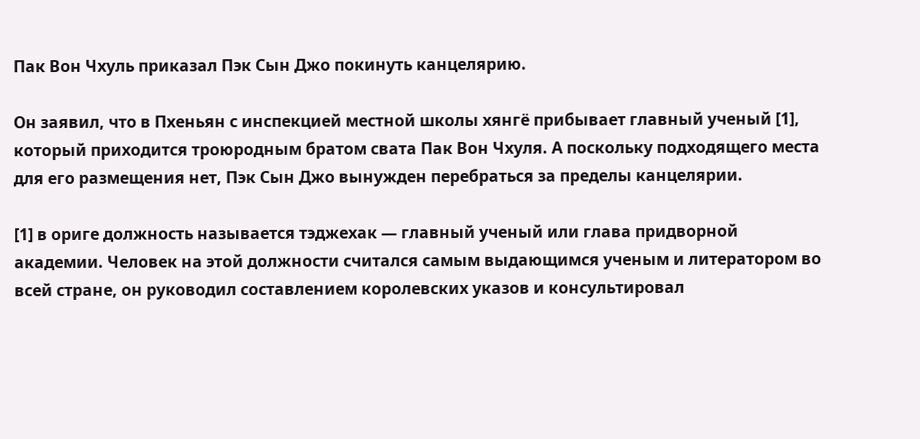Пак Вон Чхуль приказал Пэк Сын Джо покинуть канцелярию.

Он заявил, что в Пхеньян с инспекцией местной школы хянгё прибывает главный ученый [1], который приходится троюродным братом свата Пак Вон Чхуля. А поскольку подходящего места для его размещения нет, Пэк Сын Джо вынужден перебраться за пределы канцелярии.

[1] в ориге должность называется тэджехак — главный ученый или глава придворной академии. Человек на этой должности считался самым выдающимся ученым и литератором во всей стране, он руководил составлением королевских указов и консультировал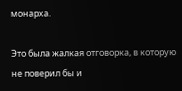монарха.

Это была жалкая отговорка, в которую не поверил бы и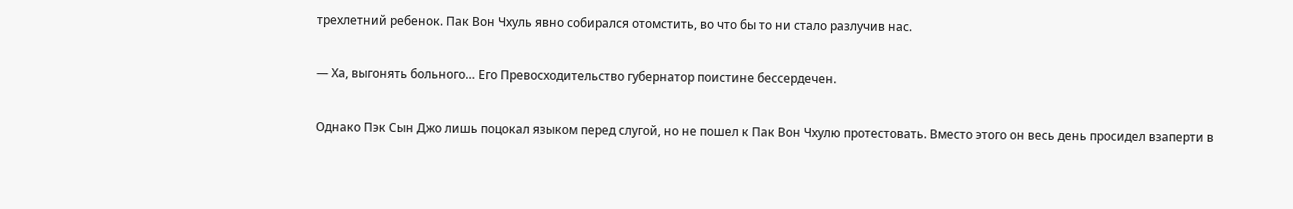трехлетний ребенок. Пак Вон Чхуль явно собирался отомстить, во что бы то ни стало разлучив нас.

— Ха, выгонять больного… Его Превосходительство губернатор поистине бессердечен.

Однако Пэк Сын Джо лишь поцокал языком перед слугой, но не пошел к Пак Вон Чхулю протестовать. Вместо этого он весь день просидел взаперти в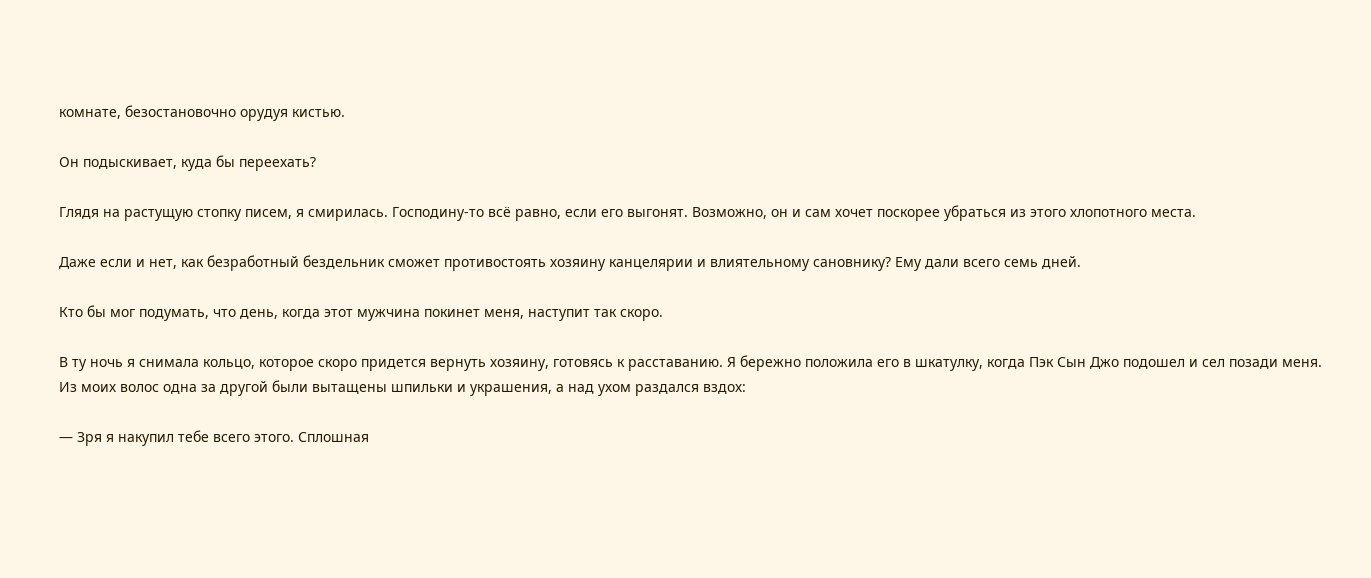комнате, безостановочно орудуя кистью.

Он подыскивает, куда бы переехать?

Глядя на растущую стопку писем, я смирилась. Господину-то всё равно, если его выгонят. Возможно, он и сам хочет поскорее убраться из этого хлопотного места.

Даже если и нет, как безработный бездельник сможет противостоять хозяину канцелярии и влиятельному сановнику? Ему дали всего семь дней.

Кто бы мог подумать, что день, когда этот мужчина покинет меня, наступит так скоро.

В ту ночь я снимала кольцо, которое скоро придется вернуть хозяину, готовясь к расставанию. Я бережно положила его в шкатулку, когда Пэк Сын Джо подошел и сел позади меня. Из моих волос одна за другой были вытащены шпильки и украшения, а над ухом раздался вздох:

— Зря я накупил тебе всего этого. Сплошная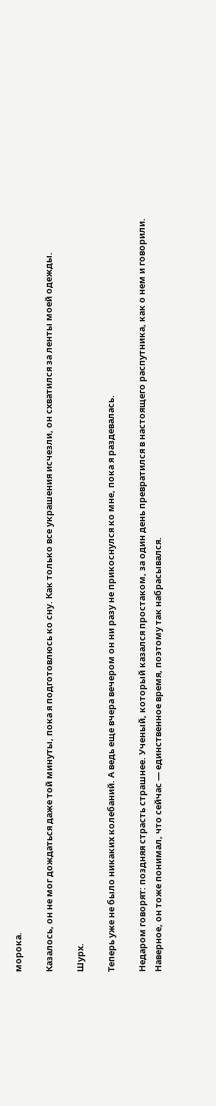морока.

Казалось, он не мог дождаться даже той минуты, пока я подготовлюсь ко сну. Как только все украшения исчезли, он схватился за ленты моей одежды.

Шурх.

Теперь уже не было никаких колебаний. А ведь еще вчера вечером он ни разу не прикоснулся ко мне, пока я раздевалась.

Недаром говорят: поздняя страсть страшнее. Ученый, который казался простаком, за один день превратился в настоящего распутника, как о нем и говорили. Наверное, он тоже понимал, что сейчас — единственное время, поэтому так набрасывался.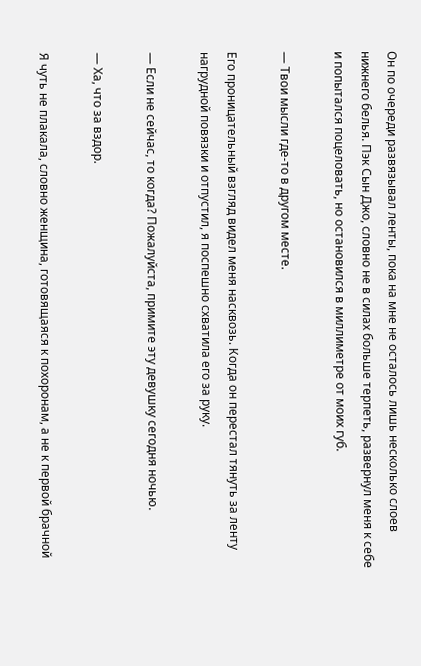Он по очереди развязывал ленты, пока на мне не осталось лишь несколько слоев нижнего белья. Пэк Сын Джо, словно не в силах больше терпеть, развернул меня к себе и попытался поцеловать, но остановился в миллиметре от моих губ.

— Твои мысли где-то в другом месте.

Его проницательный взгляд видел меня насквозь. Когда он перестал тянуть за ленту нагрудной повязки и отпустил, я поспешно схватила его за руку.

— Если не сейчас, то когда? Пожалуйста, примите эту девушку сегодня ночью.

— Ха, что за вздор.

Я чуть не плакала, словно женщина, готовящаяся к похоронам, а не к первой брачной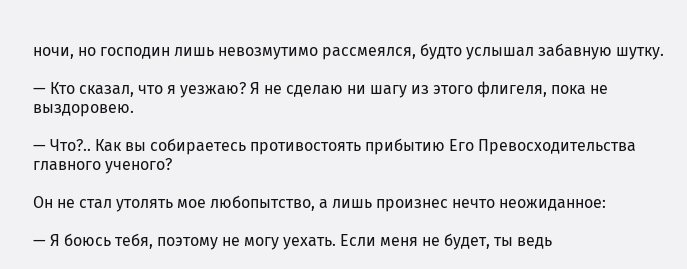ночи, но господин лишь невозмутимо рассмеялся, будто услышал забавную шутку.

— Кто сказал, что я уезжаю? Я не сделаю ни шагу из этого флигеля, пока не выздоровею.

— Что?.. Как вы собираетесь противостоять прибытию Его Превосходительства главного ученого?

Он не стал утолять мое любопытство, а лишь произнес нечто неожиданное:

— Я боюсь тебя, поэтому не могу уехать. Если меня не будет, ты ведь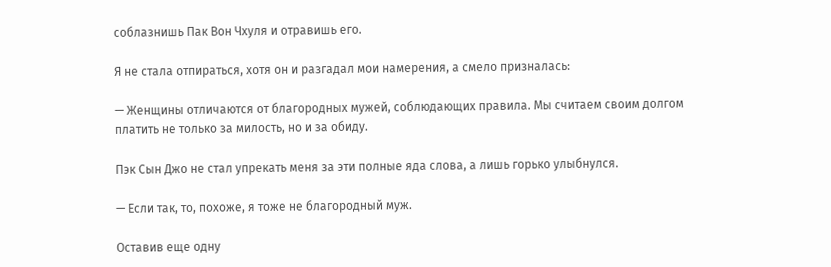соблазнишь Пак Вон Чхуля и отравишь его.

Я не стала отпираться, хотя он и разгадал мои намерения, а смело призналась:

— Женщины отличаются от благородных мужей, соблюдающих правила. Мы считаем своим долгом платить не только за милость, но и за обиду.

Пэк Сын Джо не стал упрекать меня за эти полные яда слова, а лишь горько улыбнулся.

— Если так, то, похоже, я тоже не благородный муж.

Оставив еще одну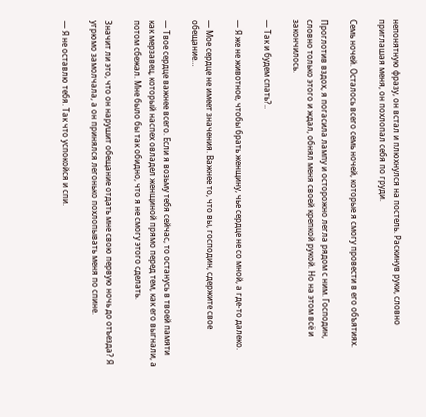непонятную фразу, он встал и плюхнулся на постель. Раскинув руки, словно приглашая меня, он похлопал себя по груди.

Семь ночей. Осталось всего семь ночей, которые я смогу провести в его объятиях.

Проглотив вздох, я погасила лампу и осторожно легла рядом с ним. Господин, словно только этого и ждал, обнял меня своей крепкой рукой. Но на этом всё и закончилось.

— Так и будем спать?..

— Я же не животное, чтобы брать женщину, чье сердце не со мной, а где-то далеко.

— Мое сердце не имеет значения. Важнее то, что вы, господин, сдержите свое обещание…

— Твое сердце важнее всего. Если я возьму тебя сейчас, то останусь в твоей памяти как мерзавец, который наспех овладел женщиной прямо перед тем, как его выгнали, а потом сбежал. Мне было бы так обидно, что я не смогу этого сделать.

Значит ли это, что он нарушит обещание отдать мне свою первую ночь до отъезда? Я угрюмо замолчала, а он принялся легонько похлопывать меня по спине.

— Я не оставлю тебя. Так что успокойся и спи.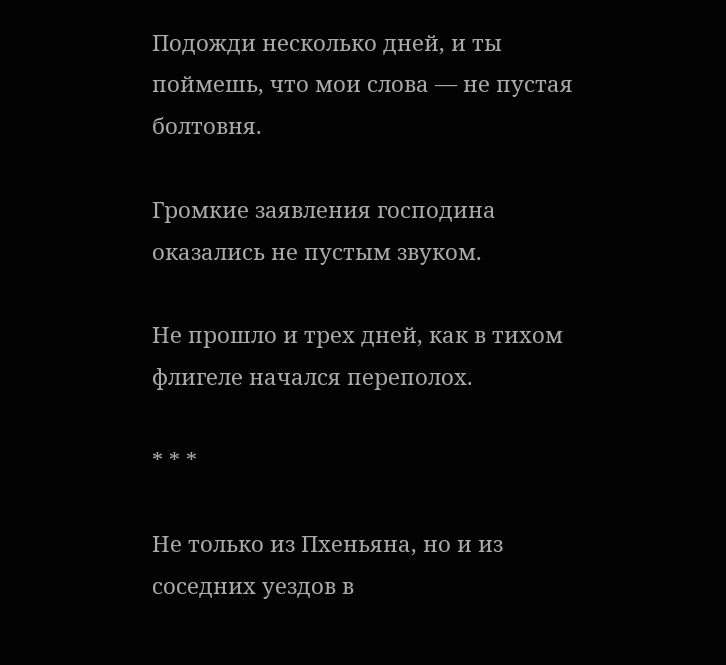Подожди несколько дней, и ты поймешь, что мои слова — не пустая болтовня.

Громкие заявления господина оказались не пустым звуком.

Не прошло и трех дней, как в тихом флигеле начался переполох.

* * *

Не только из Пхеньяна, но и из соседних уездов в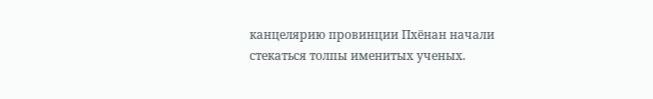канцелярию провинции Пхёнан начали стекаться толпы именитых ученых.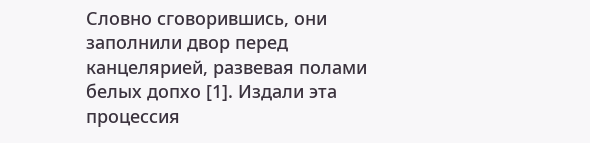Словно сговорившись, они заполнили двор перед канцелярией, развевая полами белых допхо [1]. Издали эта процессия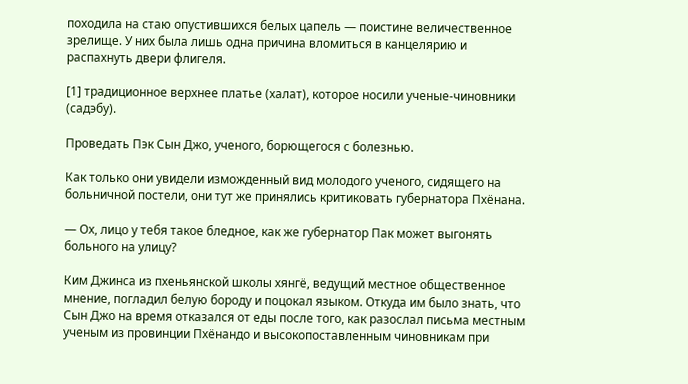походила на стаю опустившихся белых цапель — поистине величественное зрелище. У них была лишь одна причина вломиться в канцелярию и распахнуть двери флигеля.

[1] традиционное верхнее платье (халат), которое носили ученые-чиновники (садэбу).

Проведать Пэк Сын Джо, ученого, борющегося с болезнью.

Как только они увидели изможденный вид молодого ученого, сидящего на больничной постели, они тут же принялись критиковать губернатора Пхёнана.

— Ох, лицо у тебя такое бледное, как же губернатор Пак может выгонять больного на улицу?

Ким Джинса из пхеньянской школы хянгё, ведущий местное общественное мнение, погладил белую бороду и поцокал языком. Откуда им было знать, что Сын Джо на время отказался от еды после того, как разослал письма местным ученым из провинции Пхёнандо и высокопоставленным чиновникам при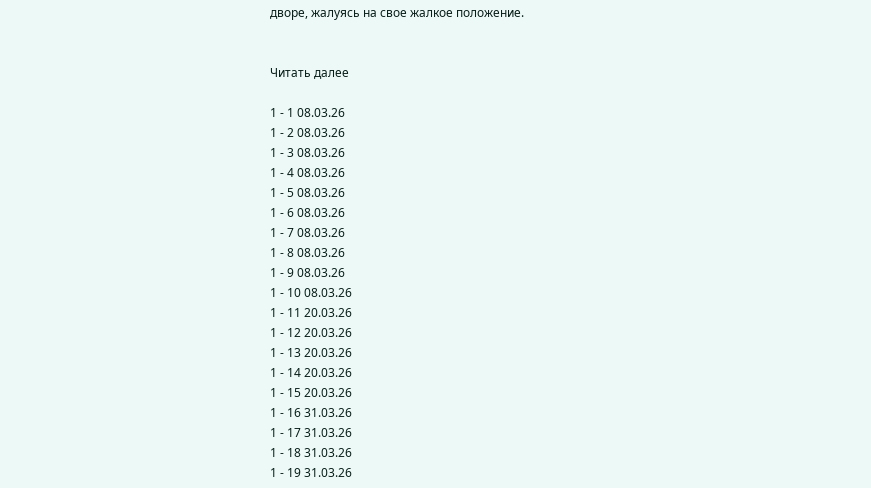дворе, жалуясь на свое жалкое положение.


Читать далее

1 - 1 08.03.26
1 - 2 08.03.26
1 - 3 08.03.26
1 - 4 08.03.26
1 - 5 08.03.26
1 - 6 08.03.26
1 - 7 08.03.26
1 - 8 08.03.26
1 - 9 08.03.26
1 - 10 08.03.26
1 - 11 20.03.26
1 - 12 20.03.26
1 - 13 20.03.26
1 - 14 20.03.26
1 - 15 20.03.26
1 - 16 31.03.26
1 - 17 31.03.26
1 - 18 31.03.26
1 - 19 31.03.26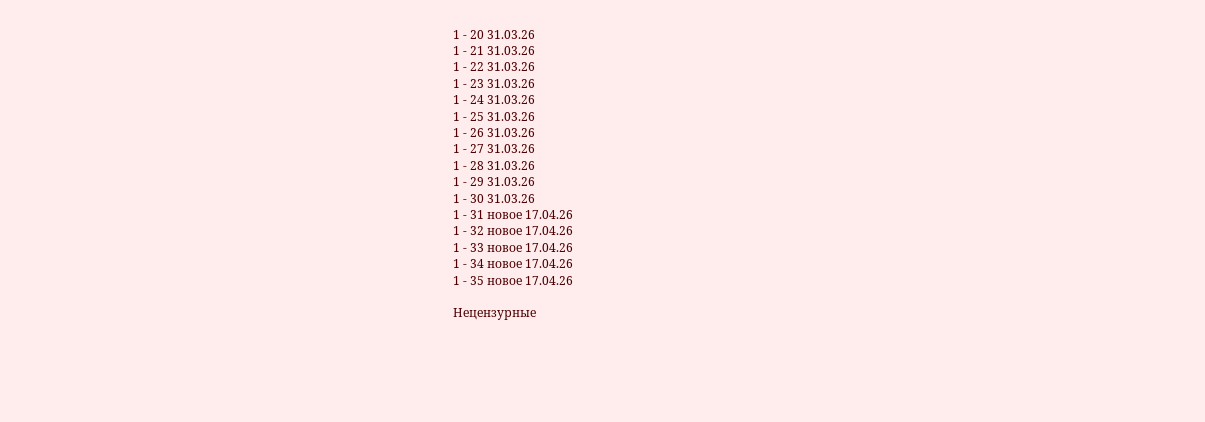1 - 20 31.03.26
1 - 21 31.03.26
1 - 22 31.03.26
1 - 23 31.03.26
1 - 24 31.03.26
1 - 25 31.03.26
1 - 26 31.03.26
1 - 27 31.03.26
1 - 28 31.03.26
1 - 29 31.03.26
1 - 30 31.03.26
1 - 31 новое 17.04.26
1 - 32 новое 17.04.26
1 - 33 новое 17.04.26
1 - 34 новое 17.04.26
1 - 35 новое 17.04.26

Нецензурные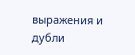выражения и дубли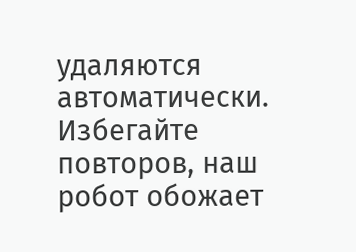удаляются автоматически. Избегайте повторов, наш робот обожает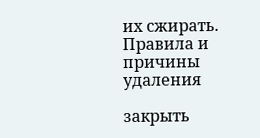их сжирать. Правила и причины удаления

закрыть